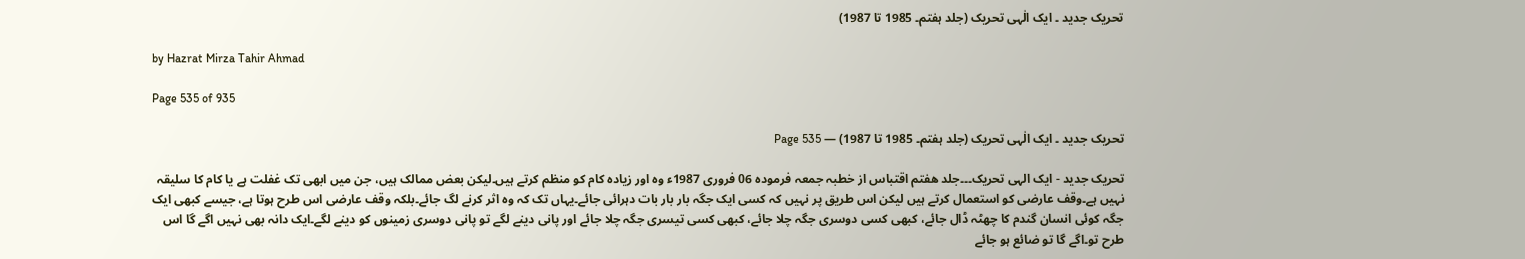تحریک جدید ۔ ایک الٰہی تحریک (جلد ہفتم۔ 1985 تا 1987)

by Hazrat Mirza Tahir Ahmad

Page 535 of 935

تحریک جدید ۔ ایک الٰہی تحریک (جلد ہفتم۔ 1985 تا 1987) — Page 535

تحریک جدید - ایک الہی تحریک۔۔۔جلد هفتم اقتباس از خطبہ جمعہ فرمودہ 06 فروری 1987ء وہ اور زیادہ کام کو منظم کرتے ہیں۔لیکن بعض ممالک ہیں، جن میں ابھی تک غفلت ہے یا کام کا سلیقہ نہیں ہے۔وقف عارضی کو استعمال کرتے ہیں لیکن اس طریق پر نہیں کہ کسی ایک جگہ بار بار بات دہرائی جائے۔یہاں تک کہ وہ اثر کرنے لگ جائے۔بلکہ وقف عارضی اس طرح ہوتا ہے، جیسے کبھی ایک جگہ کوئی انسان گندم کا چھٹہ ڈال جائے، کبھی کسی دوسری جگہ چلا جائے، کبھی کسی تیسری جگہ چلا جائے اور پانی دینے لگے تو پانی دوسری زمینوں کو دینے لگے۔ایک دانہ بھی نہیں اگے گا اس طرح تو۔اگے گا تو ضائع ہو جائے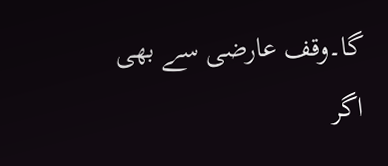گا۔وقف عارضی سے بھی اگر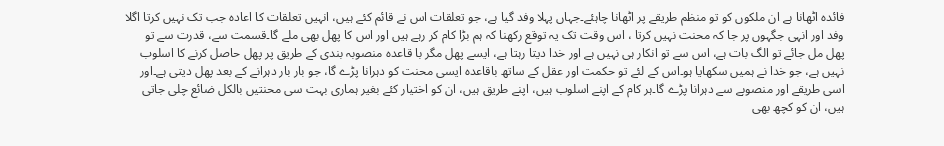فائدہ اٹھانا ہے ان ملکوں کو تو منظم طریقے پر اٹھانا چاہئے۔جہاں پہلا وفد گیا ہے، جو تعلقات اس نے قائم کئے ہیں، انہیں تعلقات کا اعادہ جب تک نہیں کرتا اگلا وفد اور انہی جگہوں پر جا کہ محنت نہیں کرتا ، اس وقت تک یہ توقع رکھنا کہ ہم بڑا کام کر رہے ہیں اور اس کا پھل بھی ملے گا۔قسمت سے، قدرت سے تو پھل مل جائے تو الگ بات ہے، اس سے تو انکار ہی نہیں ہے اور خدا دیتا رہتا ہے، ایسے پھل مگر با قاعدہ منصوبہ بندی کے طریق پر پھل حاصل کرنے کا اسلوب نہیں ہے، جو خدا نے ہمیں سکھایا ہو۔اس کے لئے تو حکمت اور عقل کے ساتھ باقاعدہ ایسی محنت کو دہرانا پڑے گا، جو بار بار دہرانے کے بعد پھل دیتی ہے۔اور اسی طریقے اور منصوبے سے دہرانا پڑے گا۔ہر کام کے اپنے اسلوب ہیں، اپنے طریق ہیں، ان کو اختیار کئے بغیر ہماری بہت سی محنتیں بالکل ضائع چلی جاتی ہیں، ان کو کچھ بھی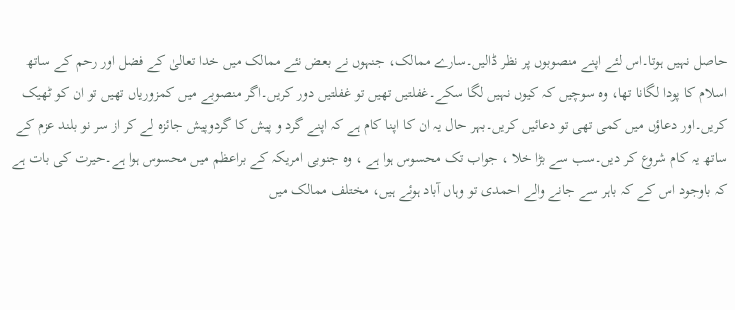حاصل نہیں ہوتا۔اس لئے اپنے منصوبوں پر نظر ڈالیں۔سارے ممالک، جنہوں نے بعض نئے ممالک میں خدا تعالیٰ کے فضل اور رحم کے ساتھ اسلام کا پودا لگانا تھا، وہ سوچیں کہ کیوں نہیں لگا سکے۔غفلتیں تھیں تو غفلتیں دور کریں۔اگر منصوبے میں کمزوریاں تھیں تو ان کو ٹھیک کریں۔اور دعاؤں میں کمی تھی تو دعائیں کریں۔بہر حال یہ ان کا اپنا کام ہے کہ اپنے گرد و پیش کا گردوپیش جائزہ لے کر از سر نو بلند عزم کے ساتھ یہ کام شروع کر دیں۔سب سے بڑا خلا ، جواب تک محسوس ہوا ہے ، وہ جنوبی امریکہ کے براعظم میں محسوس ہوا ہے۔حیرت کی بات ہے کہ باوجود اس کے کہ باہر سے جانے والے احمدی تو وہاں آباد ہوئے ہیں، مختلف ممالک میں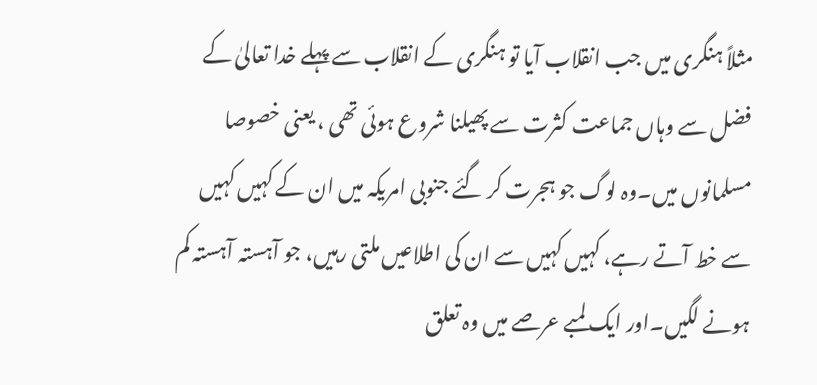مثلاً ہنگری میں جب انقلاب آیا تو ہنگری کے انقلاب سے پہلے خدا تعالیٰ کے فضل سے وہاں جماعت کثرت سے پھیلنا شروع ہوئی تھی ، یعنی خصوصا مسلمانوں میں۔وہ لوگ جو ہجرت کر گئے جنوبی امریکہ میں ان کے کہیں کہیں سے خط آتے رہے، کہیں کہیں سے ان کی اطلاعیں ملتی رہیں، جو آہستہ آہستہ کم ہونے لگیں۔اور ایک لمبے عرصے میں وہ تعلق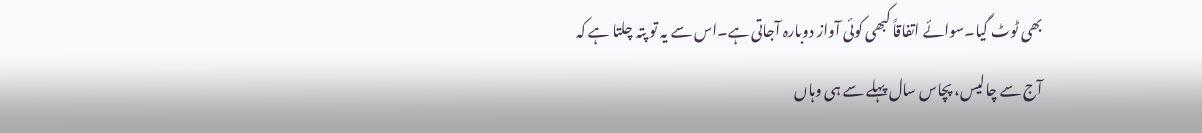بھی ٹوٹ گیا۔سوائے اتفاقاً کبھی کوئی آواز دوبارہ آجاتی ہے۔اس سے یہ تو پتہ چلتا ہے کہ آج سے چالیس، پچاس سال پہلے سے ہی وہاں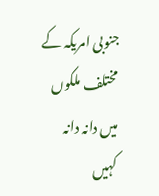جنوبی امریکہ کے مختلف ملکوں میں دانہ دانہ کہیں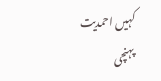کہیں احمدیت پہنچی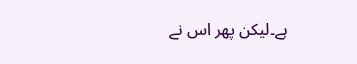ہے۔لیکن پھر اس نے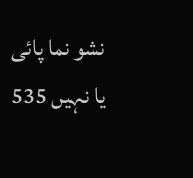نشو نما پائی یا نہیں 535